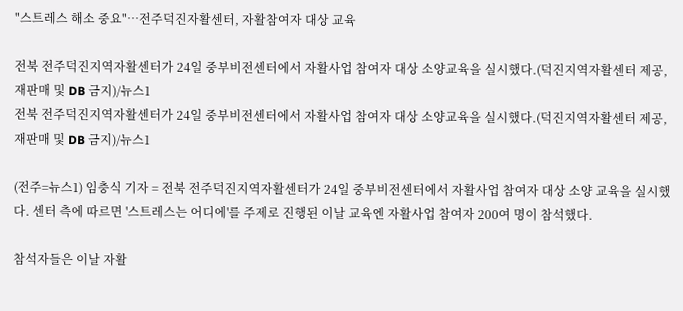"스트레스 해소 중요"…전주덕진자활센터, 자활참여자 대상 교육

전북 전주덕진지역자활센터가 24일 중부비전센터에서 자활사업 참여자 대상 소양교육을 실시했다.(덕진지역자활센터 제공, 재판매 및 DB 금지)/뉴스1
전북 전주덕진지역자활센터가 24일 중부비전센터에서 자활사업 참여자 대상 소양교육을 실시했다.(덕진지역자활센터 제공, 재판매 및 DB 금지)/뉴스1

(전주=뉴스1) 임충식 기자 = 전북 전주덕진지역자활센터가 24일 중부비전센터에서 자활사업 참여자 대상 소양 교육을 실시했다. 센터 측에 따르면 '스트레스는 어디에'를 주제로 진행된 이날 교육엔 자활사업 참여자 200여 명이 참석했다.

참석자들은 이날 자활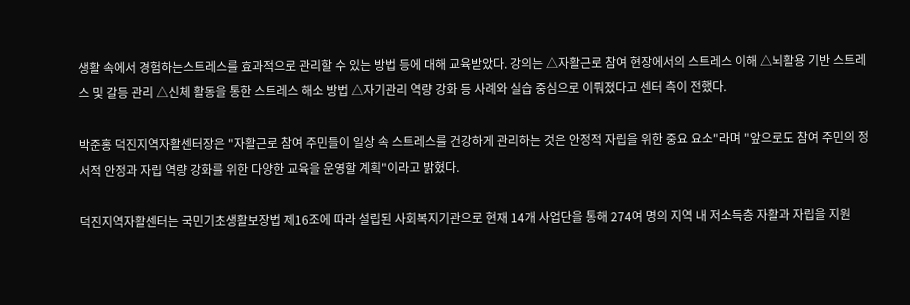생활 속에서 경험하는스트레스를 효과적으로 관리할 수 있는 방법 등에 대해 교육받았다. 강의는 △자활근로 참여 현장에서의 스트레스 이해 △뇌활용 기반 스트레스 및 갈등 관리 △신체 활동을 통한 스트레스 해소 방법 △자기관리 역량 강화 등 사례와 실습 중심으로 이뤄졌다고 센터 측이 전했다.

박준홍 덕진지역자활센터장은 "자활근로 참여 주민들이 일상 속 스트레스를 건강하게 관리하는 것은 안정적 자립을 위한 중요 요소"라며 "앞으로도 참여 주민의 정서적 안정과 자립 역량 강화를 위한 다양한 교육을 운영할 계획"이라고 밝혔다.

덕진지역자활센터는 국민기초생활보장법 제16조에 따라 설립된 사회복지기관으로 현재 14개 사업단을 통해 274여 명의 지역 내 저소득층 자활과 자립을 지원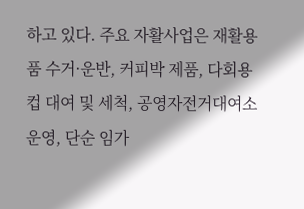하고 있다. 주요 자활사업은 재활용품 수거·운반, 커피박 제품, 다회용 컵 대여 및 세척, 공영자전거대여소 운영, 단순 임가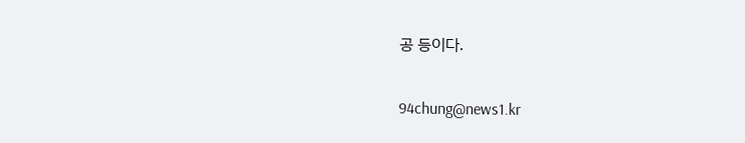공 등이다.

94chung@news1.kr